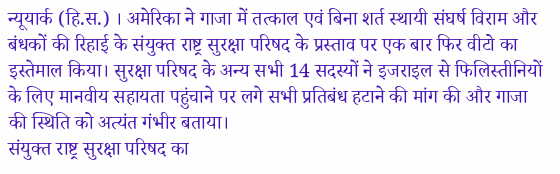न्यूयार्क (हि.स.) । अमेरिका ने गाजा में तत्काल एवं बिना शर्त स्थायी संघर्ष विराम और बंधकों की रिहाई के संयुक्त राष्ट्र सुरक्षा परिषद के प्रस्ताव पर एक बार फिर वीटो का इस्तेमाल किया। सुरक्षा परिषद के अन्य सभी 14 सदस्यों ने इजराइल से फिलिस्तीनियों के लिए मानवीय सहायता पहुंचाने पर लगे सभी प्रतिबंध हटाने की मांग की और गाजा की स्थिति को अत्यंत गंभीर बताया।
संयुक्त राष्ट्र सुरक्षा परिषद का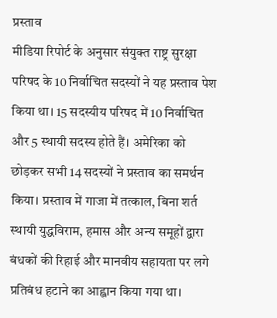प्रस्ताव
मीडिया रिपोर्ट के अनुसार संयुक्त राष्ट्र सुरक्षा परिषद के 10 निर्वाचित सदस्यों ने यह प्रस्ताव पेश किया था। 15 सदस्यीय परिषद में 10 निर्वाचित और 5 स्थायी सदस्य होते हैं। अमेरिका को छोड़कर सभी 14 सदस्यों ने प्रस्ताव का समर्थन किया। प्रस्ताव में गाजा में तत्काल, बिना शर्त स्थायी युद्धविराम, हमास और अन्य समूहों द्वारा बंधकों की रिहाई और मानवीय सहायता पर लगे प्रतिबंध हटाने का आह्वान किया गया था।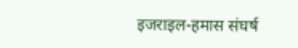इजराइल-हमास संघर्ष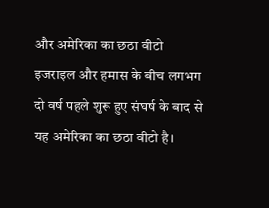और अमेरिका का छठा वीटो
इजराइल और हमास के बीच लगभग दो वर्ष पहले शुरू हुए संघर्ष के बाद से यह अमेरिका का छठा वीटो है।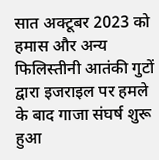सात अक्टूबर 2023 को हमास और अन्य फिलिस्तीनी आतंकी गुटों द्वारा इजराइल पर हमले के बाद गाजा संघर्ष शुरू हुआ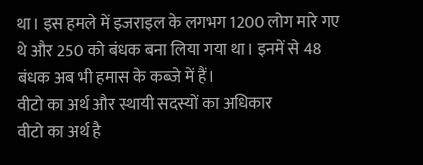था। इस हमले में इजराइल के लगभग 1200 लोग मारे गए थे और 250 को बंधक बना लिया गया था। इनमें से 48 बंधक अब भी हमास के कब्जे में हैं।
वीटो का अर्थ और स्थायी सदस्यों का अधिकार
वीटो का अर्थ है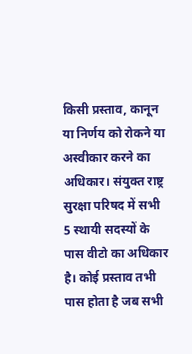किसी प्रस्ताव, कानून या निर्णय को रोकने या अस्वीकार करने का अधिकार। संयुक्त राष्ट्र सुरक्षा परिषद में सभी 5 स्थायी सदस्यों के पास वीटो का अधिकार है। कोई प्रस्ताव तभी पास होता है जब सभी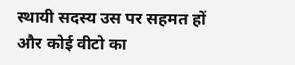स्थायी सदस्य उस पर सहमत हों और कोई वीटो का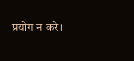प्रयोग न करे।